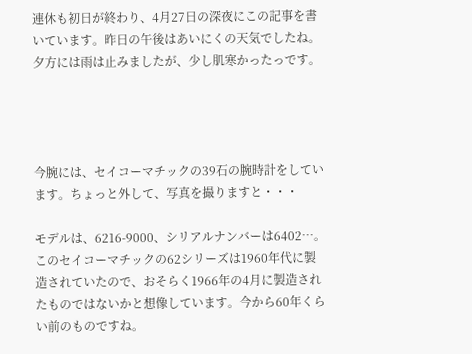連休も初日が終わり、4月27日の深夜にこの記事を書いています。昨日の午後はあいにくの天気でしたね。夕方には雨は止みましたが、少し肌寒かったっです。




今腕には、セイコーマチックの39石の腕時計をしています。ちょっと外して、写真を撮りますと・・・

モデルは、6216-9000、シリアルナンバーは6402…。
このセイコーマチックの62シリーズは1960年代に製造されていたので、おそらく1966年の4月に製造されたものではないかと想像しています。今から60年くらい前のものですね。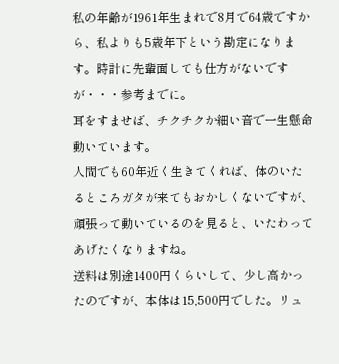私の年齢が1961年生まれで8月で64歳ですから、私よりも5歳年下という勘定になります。時計に先輩面しても仕方がないですが・・・参考までに。
耳をすませば、チクチクか細い音で一生懸命動いています。
人間でも60年近く生きてくれば、体のいたるところガタが来てもおかしくないですが、頑張って動いているのを見ると、いたわってあげたくなりますね。
送料は別途1400円くらいして、少し高かったのですが、本体は15,500円でした。リュ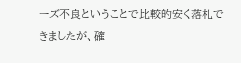ーズ不良ということで比較的安く落札できましたが、確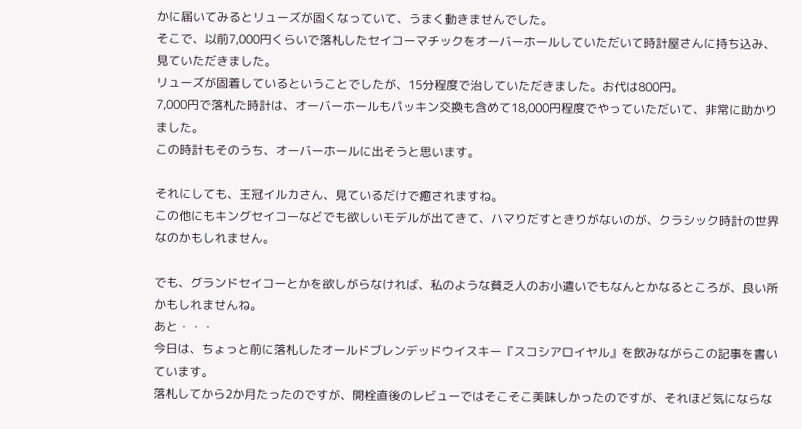かに届いてみるとリューズが固くなっていて、うまく動きませんでした。
そこで、以前7,000円くらいで落札したセイコーマチックをオーバーホールしていただいて時計屋さんに持ち込み、見ていただきました。
リューズが固着しているということでしたが、15分程度で治していただきました。お代は800円。
7,000円で落札た時計は、オーバーホールもパッキン交換も含めて18,000円程度でやっていただいて、非常に助かりました。
この時計もそのうち、オーバーホールに出そうと思います。

それにしても、王冠イルカさん、見ているだけで癒されますね。
この他にもキングセイコーなどでも欲しいモデルが出てきて、ハマりだすときりがないのが、クラシック時計の世界なのかもしれません。

でも、グランドセイコーとかを欲しがらなければ、私のような貧乏人のお小遣いでもなんとかなるところが、良い所かもしれませんね。
あと・・・
今日は、ちょっと前に落札したオールドブレンデッドウイスキー『スコシアロイヤル』を飲みながらこの記事を書いています。
落札してから2か月たったのですが、開栓直後のレビューではそこそこ美味しかったのですが、それほど気にならな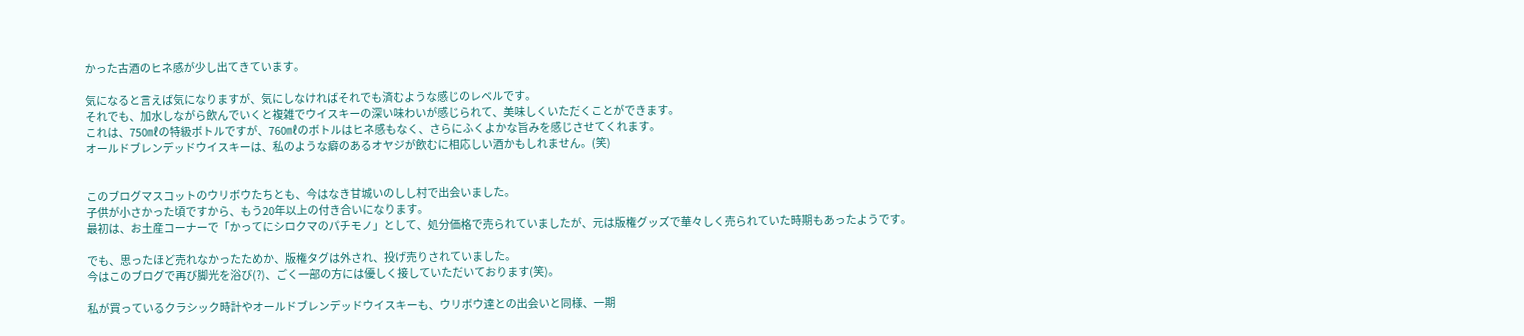かった古酒のヒネ感が少し出てきています。

気になると言えば気になりますが、気にしなければそれでも済むような感じのレベルです。
それでも、加水しながら飲んでいくと複雑でウイスキーの深い味わいが感じられて、美味しくいただくことができます。
これは、750㎖の特級ボトルですが、760㎖のボトルはヒネ感もなく、さらにふくよかな旨みを感じさせてくれます。
オールドブレンデッドウイスキーは、私のような癖のあるオヤジが飲むに相応しい酒かもしれません。(笑)


このブログマスコットのウリボウたちとも、今はなき甘城いのしし村で出会いました。
子供が小さかった頃ですから、もう20年以上の付き合いになります。
最初は、お土産コーナーで「かってにシロクマのパチモノ」として、処分価格で売られていましたが、元は版権グッズで華々しく売られていた時期もあったようです。

でも、思ったほど売れなかったためか、版権タグは外され、投げ売りされていました。
今はこのブログで再び脚光を浴び(?)、ごく一部の方には優しく接していただいております(笑)。

私が買っているクラシック時計やオールドブレンデッドウイスキーも、ウリボウ達との出会いと同様、一期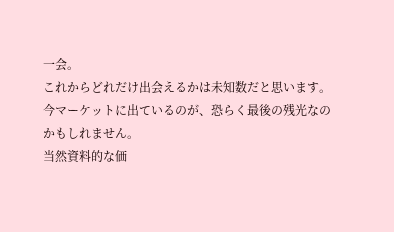一会。
これからどれだけ出会えるかは未知数だと思います。今マーケットに出ているのが、恐らく最後の残光なのかもしれません。
当然資料的な価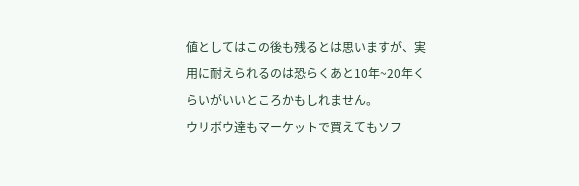値としてはこの後も残るとは思いますが、実用に耐えられるのは恐らくあと10年~20年くらいがいいところかもしれません。
ウリボウ達もマーケットで買えてもソフ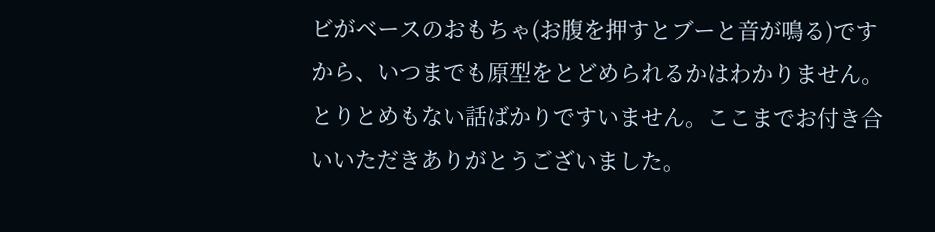ビがベースのおもちゃ(お腹を押すとブーと音が鳴る)ですから、いつまでも原型をとどめられるかはわかりません。
とりとめもない話ばかりですいません。ここまでお付き合いいただきありがとうございました。